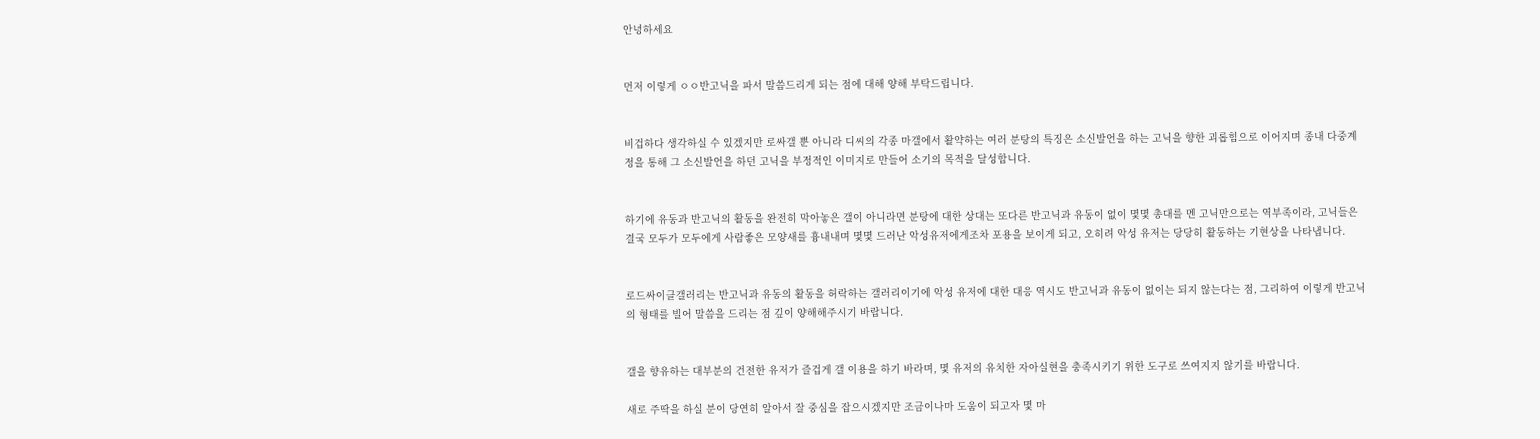안녕하세요


먼저 이렇게 ㅇㅇ반고닉을 파서 말씀드리게 되는 점에 대해 양해 부탁드립니다.


비겁하다 생각하실 수 있겠지만 로싸갤 뿐 아니라 디씨의 각종 마갤에서 활약하는 여러 분탕의 특징은 소신발언을 하는 고닉을 향한 괴롭힘으로 이어지며 종내 다중계정을 통해 그 소신발언을 하던 고닉을 부정적인 이미지로 만들어 소기의 목적을 달성합니다.


하기에 유동과 반고닉의 활동을 완전히 막아놓은 갤이 아니라면 분탕에 대한 상대는 또다른 반고닉과 유동이 없이 몇몇 총대를 멘 고닉만으로는 역부족이라, 고닉들은 결국 모두가 모두에게 사람좋은 모양새를 흉내내며 몇몇 드러난 악성유저에게조차 포용을 보이게 되고, 오히려 악성 유저는 당당히 활동하는 기현상을 나타냅니다.


로드싸이클갤러리는 반고닉과 유동의 활동을 허락하는 갤러리이기에 악성 유저에 대한 대응 역시도 반고닉과 유동이 없이는 되지 않는다는 점, 그리하여 이렇게 반고닉의 형태를 빌어 말씀을 드리는 점 깊이 양해해주시기 바랍니다.


갤을 향유하는 대부분의 건전한 유저가 즐겁게 갤 이용을 하기 바라며, 몇 유저의 유치한 자아실현을 충족시키기 위한 도구로 쓰여지지 않기를 바랍니다.

새로 주딱을 하실 분이 당연히 알아서 잘 중심을 잡으시겠지만 조금이나마 도움이 되고자 몇 마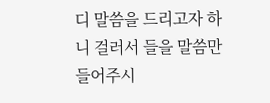디 말씀을 드리고자 하니 걸러서 들을 말씀만 들어주시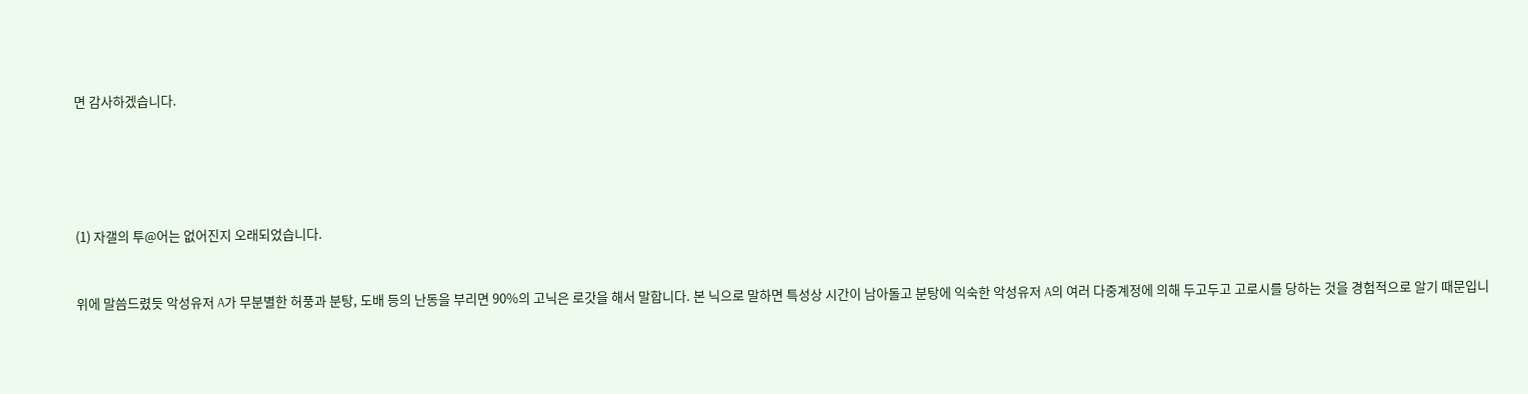면 감사하겠습니다.





(1) 자갤의 투@어는 없어진지 오래되었습니다.


위에 말씀드렸듯 악성유저 A가 무분별한 허풍과 분탕, 도배 등의 난동을 부리면 90%의 고닉은 로갓을 해서 말합니다. 본 닉으로 말하면 특성상 시간이 남아돌고 분탕에 익숙한 악성유저 A의 여러 다중계정에 의해 두고두고 고로시를 당하는 것을 경험적으로 알기 때문입니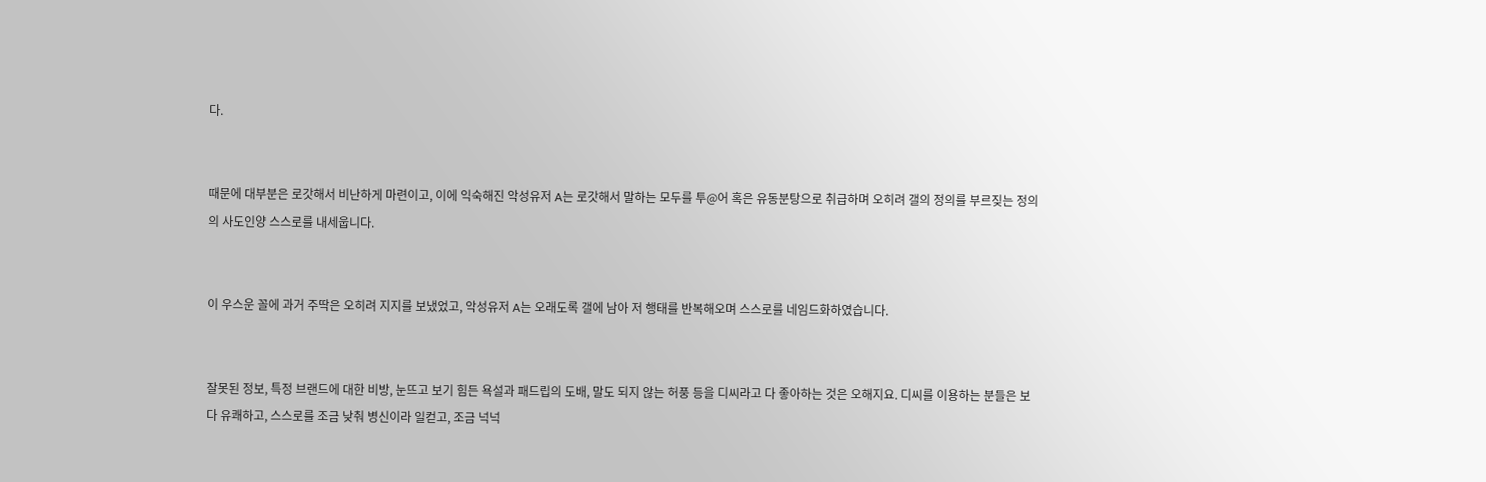다.


때문에 대부분은 로갓해서 비난하게 마련이고, 이에 익숙해진 악성유저 A는 로갓해서 말하는 모두를 투@어 혹은 유동분탕으로 취급하며 오히려 갤의 정의를 부르짖는 정의의 사도인양 스스로를 내세웁니다.


이 우스운 꼴에 과거 주딱은 오히려 지지를 보냈었고, 악성유저 A는 오래도록 갤에 남아 저 행태를 반복해오며 스스로를 네임드화하였습니다.


잘못된 정보, 특정 브랜드에 대한 비방, 눈뜨고 보기 힘든 욕설과 패드립의 도배, 말도 되지 않는 허풍 등을 디씨라고 다 좋아하는 것은 오해지요. 디씨를 이용하는 분들은 보다 유쾌하고, 스스로를 조금 낮춰 병신이라 일컫고, 조금 넉넉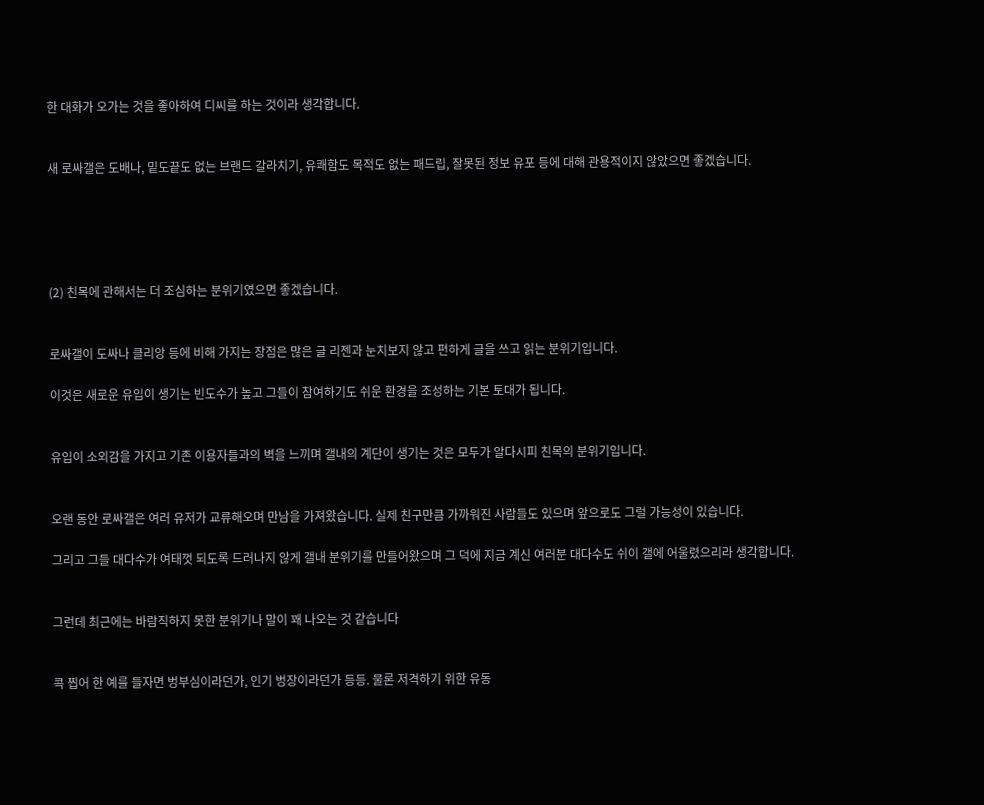한 대화가 오가는 것을 좋아하여 디씨를 하는 것이라 생각합니다.


새 로싸갤은 도배나, 밑도끝도 없는 브랜드 갈라치기, 유쾌함도 목적도 없는 패드립, 잘못된 정보 유포 등에 대해 관용적이지 않았으면 좋겠습니다.





(2) 친목에 관해서는 더 조심하는 분위기였으면 좋겠습니다.


로싸갤이 도싸나 클리앙 등에 비해 가지는 장점은 많은 글 리젠과 눈치보지 않고 편하게 글을 쓰고 읽는 분위기입니다.

이것은 새로운 유입이 생기는 빈도수가 높고 그들이 참여하기도 쉬운 환경을 조성하는 기본 토대가 됩니다.


유입이 소외감을 가지고 기존 이용자들과의 벽을 느끼며 갤내의 계단이 생기는 것은 모두가 알다시피 친목의 분위기입니다.


오랜 동안 로싸갤은 여러 유저가 교류해오며 만남을 가져왔습니다. 실제 친구만큼 가까워진 사람들도 있으며 앞으로도 그럴 가능성이 있습니다.

그리고 그들 대다수가 여태껏 되도록 드러나지 않게 갤내 분위기를 만들어왔으며 그 덕에 지금 계신 여러분 대다수도 쉬이 갤에 어울렸으리라 생각합니다.


그런데 최근에는 바람직하지 못한 분위기나 말이 꽤 나오는 것 같습니다


콕 찝어 한 예를 들자면 벙부심이라던가, 인기 벙장이라던가 등등. 물론 저격하기 위한 유동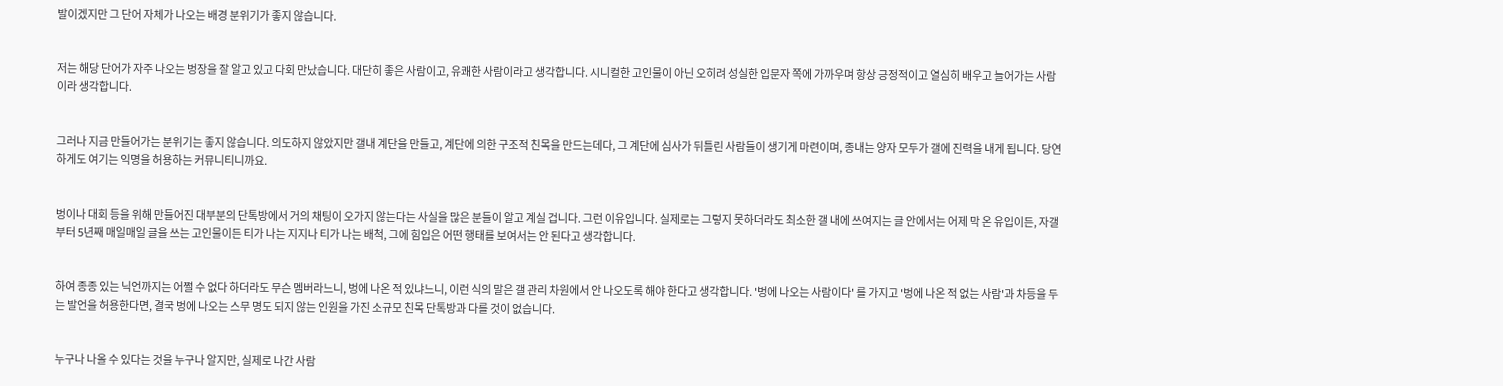발이겠지만 그 단어 자체가 나오는 배경 분위기가 좋지 않습니다.


저는 해당 단어가 자주 나오는 벙장을 잘 알고 있고 다회 만났습니다. 대단히 좋은 사람이고, 유쾌한 사람이라고 생각합니다. 시니컬한 고인물이 아닌 오히려 성실한 입문자 쪽에 가까우며 항상 긍정적이고 열심히 배우고 늘어가는 사람이라 생각합니다.


그러나 지금 만들어가는 분위기는 좋지 않습니다. 의도하지 않았지만 갤내 계단을 만들고, 계단에 의한 구조적 친목을 만드는데다, 그 계단에 심사가 뒤틀린 사람들이 생기게 마련이며, 종내는 양자 모두가 갤에 진력을 내게 됩니다. 당연하게도 여기는 익명을 허용하는 커뮤니티니까요.


벙이나 대회 등을 위해 만들어진 대부분의 단톡방에서 거의 채팅이 오가지 않는다는 사실을 많은 분들이 알고 계실 겁니다. 그런 이유입니다. 실제로는 그렇지 못하더라도 최소한 갤 내에 쓰여지는 글 안에서는 어제 막 온 유입이든, 자갤부터 5년째 매일매일 글을 쓰는 고인물이든 티가 나는 지지나 티가 나는 배척, 그에 힘입은 어떤 행태를 보여서는 안 된다고 생각합니다.


하여 종종 있는 닉언까지는 어쩔 수 없다 하더라도 무슨 멤버라느니, 벙에 나온 적 있냐느니, 이런 식의 말은 갤 관리 차원에서 안 나오도록 해야 한다고 생각합니다. '벙에 나오는 사람이다' 를 가지고 '벙에 나온 적 없는 사람'과 차등을 두는 발언을 허용한다면, 결국 벙에 나오는 스무 명도 되지 않는 인원을 가진 소규모 친목 단톡방과 다를 것이 없습니다.


누구나 나올 수 있다는 것을 누구나 알지만, 실제로 나간 사람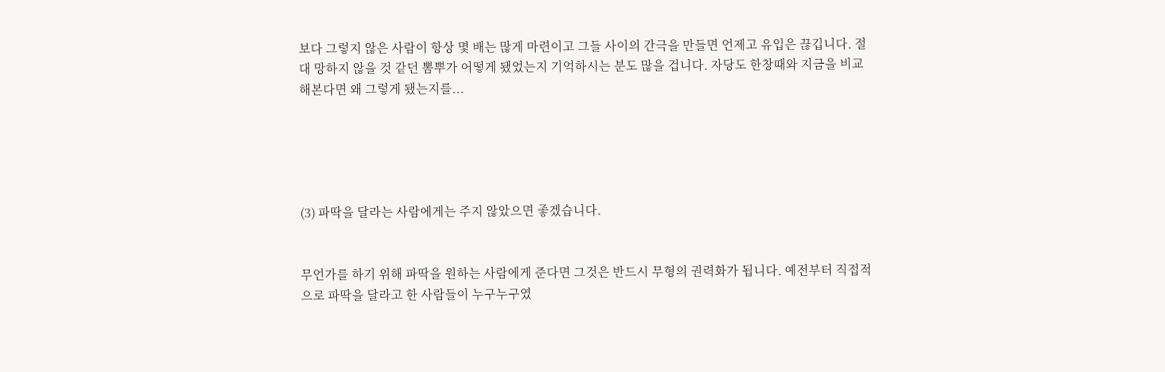보다 그렇지 않은 사람이 항상 몇 배는 많게 마련이고 그들 사이의 간극을 만들면 언제고 유입은 끊깁니다. 절대 망하지 않을 것 같던 뽐뿌가 어떻게 됐었는지 기억하시는 분도 많을 겁니다. 자당도 한창때와 지금을 비교해본다면 왜 그렇게 됐는지를...





(3) 파딱을 달라는 사람에게는 주지 않았으면 좋겠습니다.


무언가를 하기 위해 파딱을 원하는 사람에게 준다면 그것은 반드시 무형의 권력화가 됩니다. 예전부터 직접적으로 파딱을 달라고 한 사람들이 누구누구였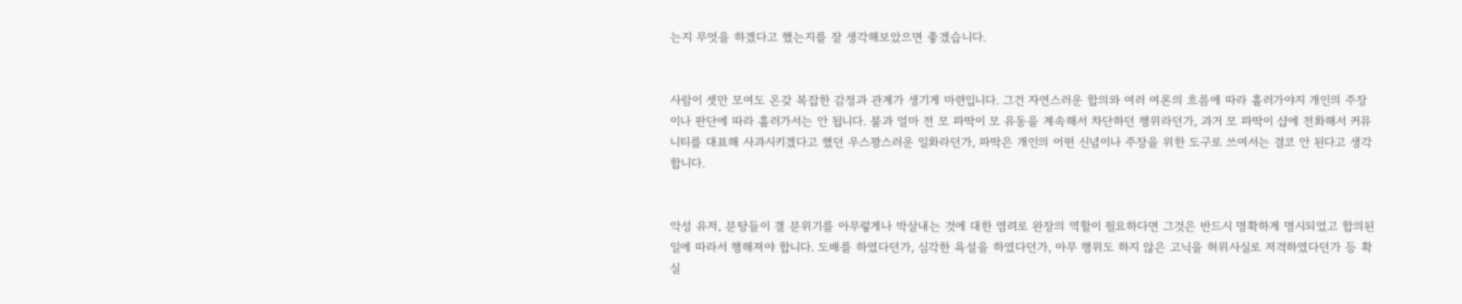는지 무엇을 하겠다고 했는지를 잘 생각해보았으면 좋겠습니다.


사람이 셋만 모여도 온갖 복잡한 감정과 관계가 생기게 마련입니다. 그건 자연스러운 합의와 여러 여론의 흐름에 따라 흘러가야지 개인의 주장이나 판단에 따라 흘러가서는 안 됩니다. 불과 얼마 전 모 파딱이 모 유동을 계속해서 차단하던 행위라던가, 과거 모 파딱이 샵에 전화해서 커뮤니티를 대표해 사과시키겠다고 했던 우스꽝스러운 일화라던가, 파딱은 개인의 어떤 신념이나 주장을 위한 도구로 쓰여서는 결코 안 된다고 생각합니다.


악성 유저, 분탕들이 갤 분위기를 아무렇게나 박살내는 것에 대한 염려로 완장의 역할이 필요하다면 그것은 반드시 명확하게 명시되었고 합의된 일에 따라서 행해져야 합니다. 도배를 하였다던가, 심각한 욕설을 하였다던가, 아무 행위도 하지 않은 고닉을 허위사실로 저격하였다던가 등 확실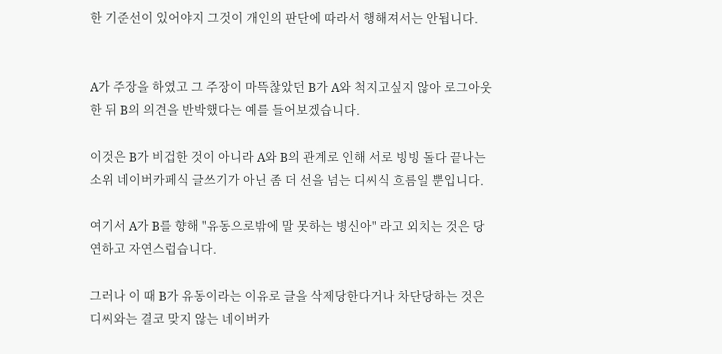한 기준선이 있어야지 그것이 개인의 판단에 따라서 행해져서는 안됩니다.


A가 주장을 하였고 그 주장이 마뜩찮았던 B가 A와 척지고싶지 않아 로그아웃한 뒤 B의 의견을 반박했다는 예를 들어보겠습니다.

이것은 B가 비겁한 것이 아니라 A와 B의 관계로 인해 서로 빙빙 돌다 끝나는 소위 네이버카페식 글쓰기가 아닌 좀 더 선을 넘는 디씨식 흐름일 뿐입니다.

여기서 A가 B를 향해 "유동으로밖에 말 못하는 병신아" 라고 외치는 것은 당연하고 자연스럽습니다.

그러나 이 때 B가 유동이라는 이유로 글을 삭제당한다거나 차단당하는 것은 디씨와는 결코 맞지 않는 네이버카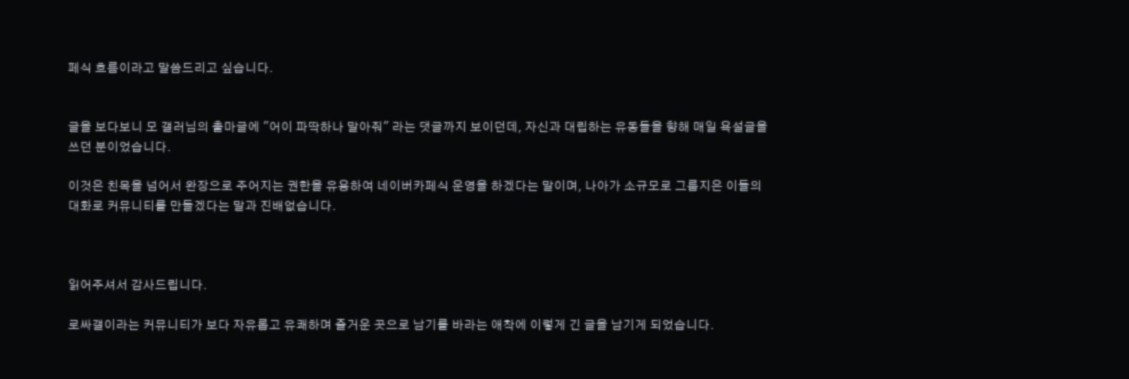페식 흐름이라고 말씀드리고 싶습니다.


글을 보다보니 모 갤러님의 출마글에 "어이 파딱하나 말아줘" 라는 댓글까지 보이던데, 자신과 대립하는 유동들을 향해 매일 욕설글을 쓰던 분이었습니다.

이것은 친목을 넘어서 완장으로 주어지는 권한을 유용하여 네이버카페식 운영을 하겠다는 말이며, 나아가 소규모로 그룹지은 이들의 대화로 커뮤니티를 만들겠다는 말과 진배없습니다.



읽어주셔서 감사드립니다.

로싸갤이라는 커뮤니티가 보다 자유롭고 유쾌하며 즐거운 곳으로 남기를 바라는 애착에 이렇게 긴 글을 남기게 되었습니다.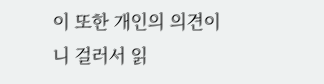이 또한 개인의 의견이니 걸러서 읽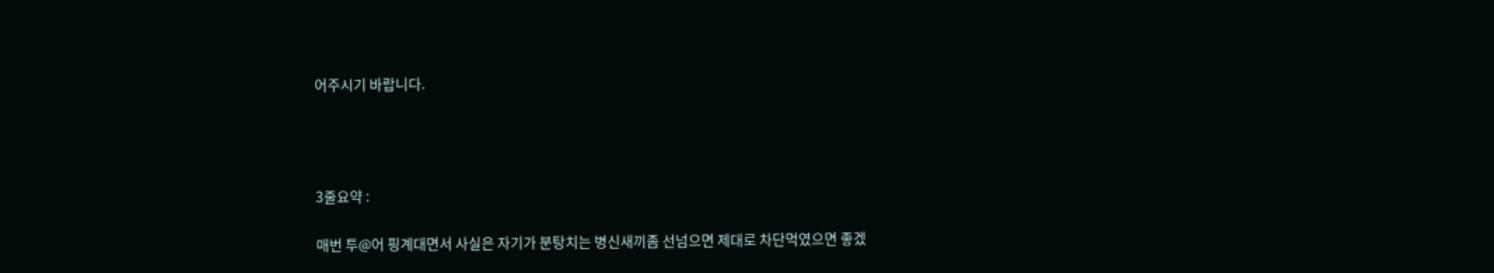어주시기 바랍니다.






3줄요약 :


매번 투@어 핑계대면서 사실은 자기가 분탕치는 병신새끼좀 선넘으면 제대로 차단먹였으면 좋겠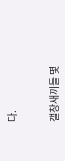다.


갤창새끼들 몇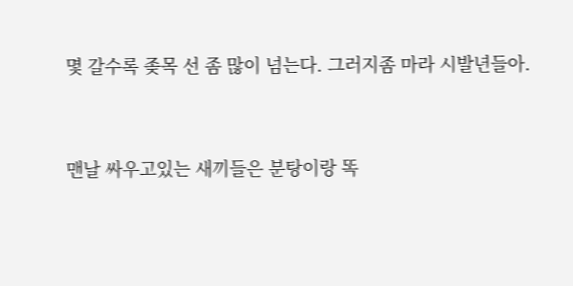몇 갈수록 좆목 선 좀 많이 넘는다. 그러지좀 마라 시발년들아.


맨날 싸우고있는 새끼들은 분탕이랑 똑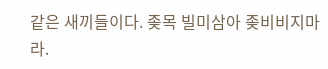같은 새끼들이다. 좆목 빌미삼아 좆비비지마라.